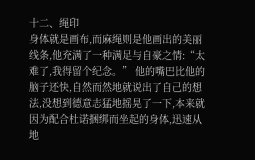十二、绳印
身体就是画布,而麻绳则是他画出的美丽线条,他充满了一种满足与自豪之情:“太难了,我得留个纪念。” 他的嘴巴比他的脑子还快,自然而然地就说出了自己的想法,没想到德意志猛地摇晃了一下,本来就因为配合杜诺捆绑而坐起的身体,迅速从地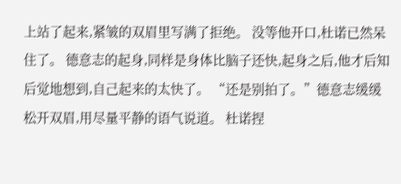上站了起来,紧皱的双眉里写满了拒绝。 没等他开口,杜诺已然呆住了。 德意志的起身,同样是身体比脑子还快,起身之后,他才后知后觉地想到,自己起来的太快了。 “还是别拍了。”德意志缓缓松开双眉,用尽量平静的语气说道。 杜诺捏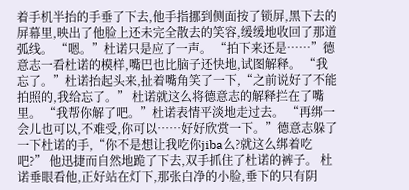着手机半抬的手垂了下去,他手指挪到侧面按了锁屏,黑下去的屏幕里,映出了他脸上还未完全散去的笑容,缓缓地收回了那道弧线。 “嗯。”杜诺只是应了一声。 “拍下来还是……”德意志一看杜诺的模样,嘴巴也比脑子还快地,试图解释。 “我忘了。”杜诺抬起头来,扯着嘴角笑了一下,“之前说好了不能拍照的,我给忘了。” 杜诺就这么将德意志的解释拦在了嘴里。 “我帮你解了吧。”杜诺表情平淡地走过去。 “再绑一会儿也可以,不难受,你可以……好好欣赏一下。”德意志躲了一下杜诺的手,“你不是想让我吃你jiba么?就这么绑着吃吧?” 他迅捷而自然地跪了下去,双手抓住了杜诺的裤子。 杜诺垂眼看他,正好站在灯下,那张白净的小脸,垂下的只有阴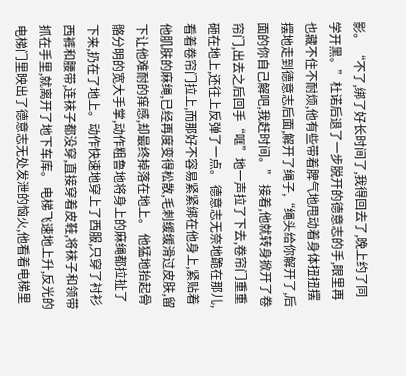影。 “不了,绑了好长时间了,我得回去了,晚上约了同学开黑。”杜诺后退了一步脱开的德意志的手,眼里再也藏不住不耐烦,他有些带着脾气地甩动着身体扭扭摆摆地走到德意志后面,解开了绳子,“绳头给你解开了,后面的你自己解吧,我赶时间。” 接着,他就转身掀开了卷帘门,出去之后回手“哐”地一声拉了下去,卷帘门重重砸在地上,还往上反弹了一点。 德意志无奈地跪在那儿,看着卷帘门拉上,而那好不容易紧紧绑在他身上,紧贴着他肌肤的麻绳,已经再度变得松散,毛刺缓缓滑过皮肤,留下让他难耐的痒感,却最终掉落在地上。 他猛地抬起骨骼分明的宽大手掌,动作粗鲁地将身上的麻绳都拉扯了下来,扔在了地上。动作快速地穿上了西服,只穿了衬衫西裤和腰带,连袜子都没穿,直接穿着皮鞋,将袜子和领带抓在手里,就离开了地下车库。 电梯飞速地上升,反光的电梯门里映出了德意志无处发泄的恼火,他看着电梯里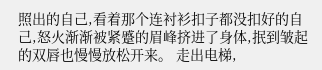照出的自己,看着那个连衬衫扣子都没扣好的自己,怒火渐渐被紧蹙的眉峰挤进了身体,抿到皱起的双唇也慢慢放松开来。 走出电梯,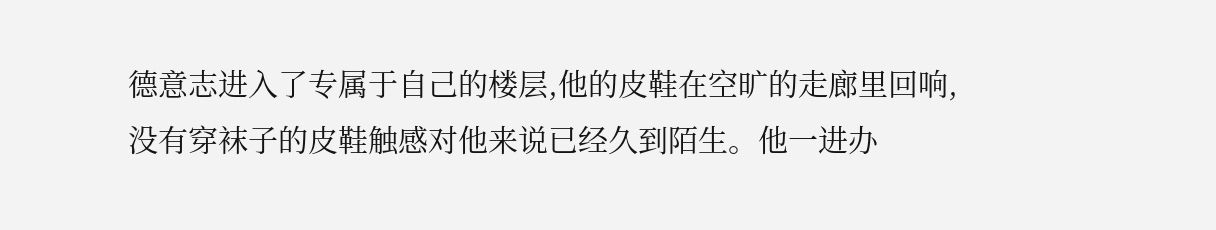德意志进入了专属于自己的楼层,他的皮鞋在空旷的走廊里回响,没有穿袜子的皮鞋触感对他来说已经久到陌生。他一进办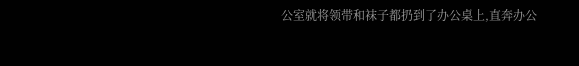公室就将领带和袜子都扔到了办公桌上,直奔办公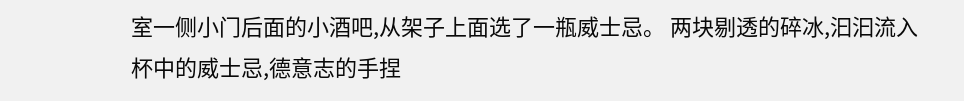室一侧小门后面的小酒吧,从架子上面选了一瓶威士忌。 两块剔透的碎冰,汩汩流入杯中的威士忌,德意志的手捏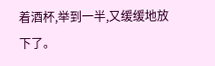着酒杯,举到一半,又缓缓地放下了。